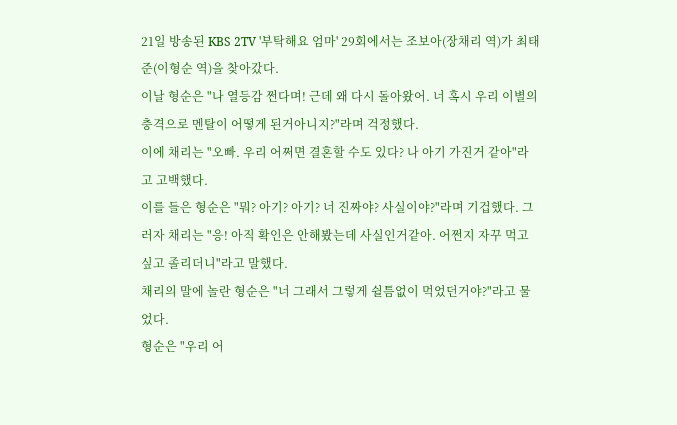21일 방송된 KBS 2TV '부탁해요 엄마' 29회에서는 조보아(장채리 역)가 최태준(이형순 역)을 찾아갔다.
이날 형순은 "나 열등감 쩐다며! 근데 왜 다시 돌아왔어. 너 혹시 우리 이별의 충격으로 멘탈이 어떻게 된거아니지?"라며 걱정했다.
이에 채리는 "오빠. 우리 어쩌면 결혼할 수도 있다? 나 아기 가진거 같아"라고 고백했다.
이를 들은 형순은 "뭐? 아기? 아기? 너 진짜야? 사실이야?"라며 기겁했다. 그러자 채리는 "응! 아직 확인은 안해봤는데 사실인거같아. 어쩐지 자꾸 먹고싶고 졸리더니"라고 말했다.
채리의 말에 놀란 형순은 "너 그래서 그렇게 쉴틈없이 먹었던거야?"라고 물었다.
형순은 "우리 어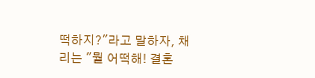떡하지?"라고 말하자, 채리는 "뭘 어떡해! 결혼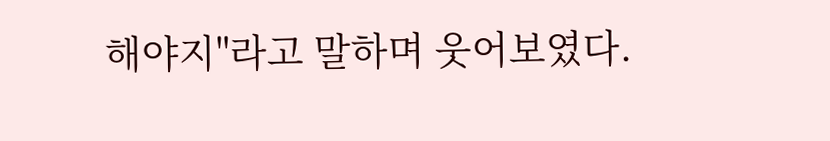해야지"라고 말하며 웃어보였다.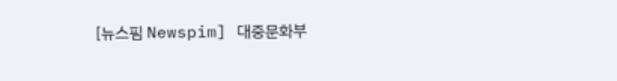[뉴스핌 Newspim] 대중문화부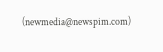(newmedia@newspim.com)